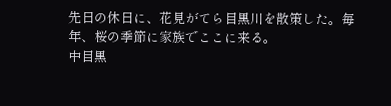先日の休日に、花見がてら目黒川を散策した。毎年、桜の季節に家族でここに来る。
中目黒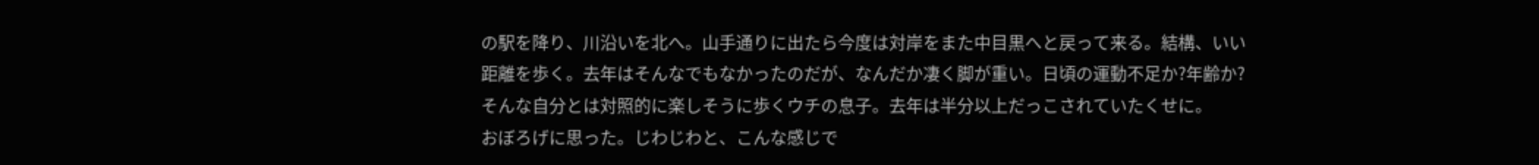の駅を降り、川沿いを北へ。山手通りに出たら今度は対岸をまた中目黒へと戻って来る。結構、いい距離を歩く。去年はそんなでもなかったのだが、なんだか凄く脚が重い。日頃の運動不足か?年齢か?
そんな自分とは対照的に楽しそうに歩くウチの息子。去年は半分以上だっこされていたくせに。
おぼろげに思った。じわじわと、こんな感じで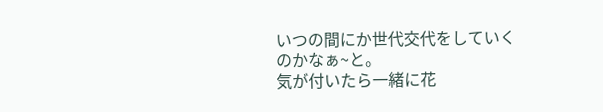いつの間にか世代交代をしていくのかなぁ~と。
気が付いたら一緒に花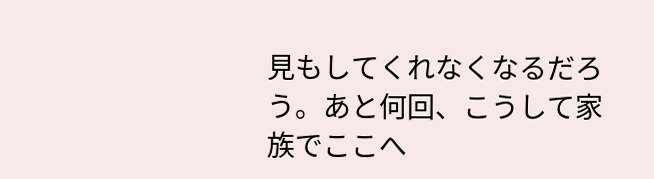見もしてくれなくなるだろう。あと何回、こうして家族でここへ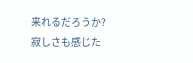来れるだろうか?
寂しさも感じた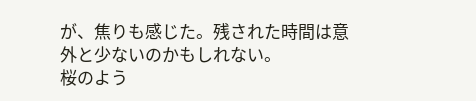が、焦りも感じた。残された時間は意外と少ないのかもしれない。
桜のよう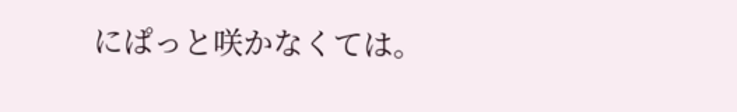にぱっと咲かなくては。